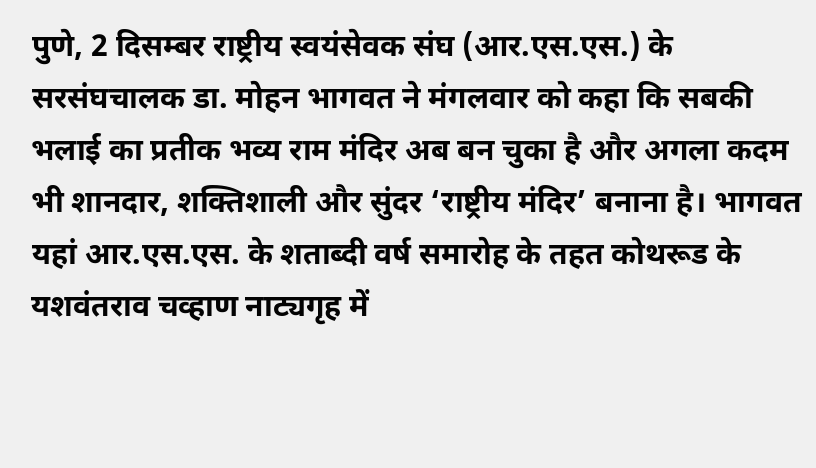पुणे, 2 दिसम्बर राष्ट्रीय स्वयंसेवक संघ (आर.एस.एस.) के सरसंघचालक डा. मोहन भागवत ने मंगलवार को कहा कि सबकी भलाई का प्रतीक भव्य राम मंदिर अब बन चुका है और अगला कदम भी शानदार, शक्तिशाली और सुंदर ‘राष्ट्रीय मंदिर’ बनाना है। भागवत यहां आर.एस.एस. के शताब्दी वर्ष समारोह के तहत कोथरूड के यशवंतराव चव्हाण नाट्यगृह में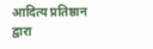आदित्य प्रतिष्ठान द्वारा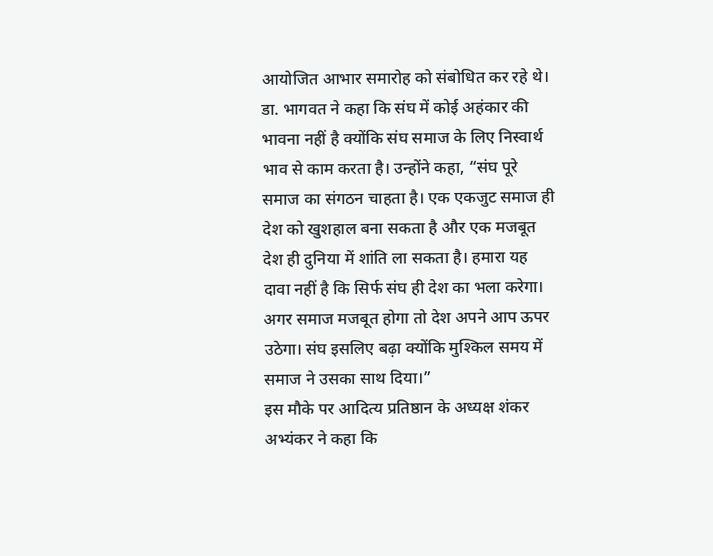आयोजित आभार समारोह को संबोधित कर रहे थे।
डा. भागवत ने कहा कि संघ में कोई अहंकार की भावना नहीं है क्योंकि संघ समाज के लिए निस्वार्थ भाव से काम करता है। उन्होंने कहा, “संघ पूरे समाज का संगठन चाहता है। एक एकजुट समाज ही देश को खुशहाल बना सकता है और एक मजबूत देश ही दुनिया में शांति ला सकता है। हमारा यह दावा नहीं है कि सिर्फ संघ ही देश का भला करेगा। अगर समाज मजबूत होगा तो देश अपने आप ऊपर उठेगा। संघ इसलिए बढ़ा क्योंकि मुश्किल समय में समाज ने उसका साथ दिया।”
इस मौके पर आदित्य प्रतिष्ठान के अध्यक्ष शंकर अभ्यंकर ने कहा कि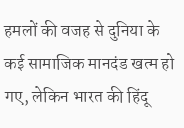हमलों की वजह से दुनिया के कई सामाजिक मानदंड खत्म हो गए, लेकिन भारत की हिंदू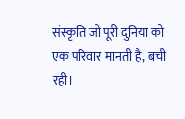संस्कृति जो पूरी दुनिया को एक परिवार मानती है, बची रही।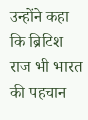उन्होंने कहा कि ब्रिटिश राज भी भारत की पहचान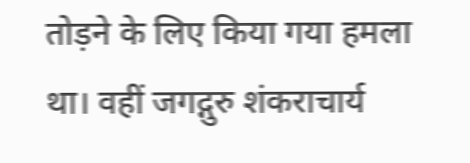तोड़ने के लिए किया गया हमला था। वहीं जगद्गुरु शंकराचार्य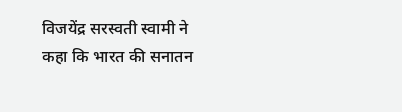विजयेंद्र सरस्वती स्वामी ने कहा कि भारत की सनातन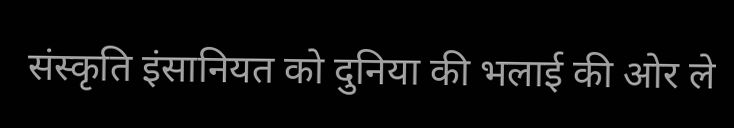संस्कृति इंसानियत को दुनिया की भलाई की ओर ले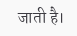जाती है।